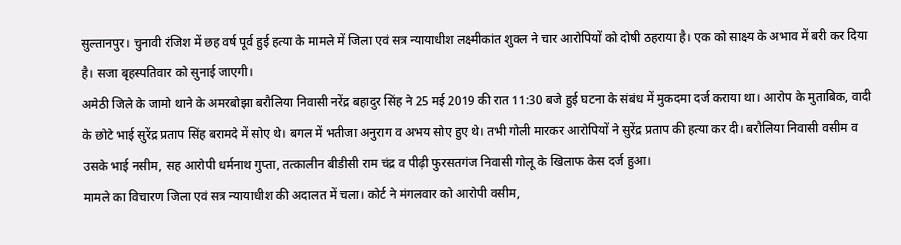सुल्तानपुर। चुनावी रंजिश में छह वर्ष पूर्व हुई हत्या के मामले में जिला एवं सत्र न्यायाधीश लक्ष्मीकांत शुक्ल ने चार आरोपियों को दोषी ठहराया है। एक को साक्ष्य के अभाव में बरी कर दिया है। सजा बृहस्पतिवार को सुनाई जाएगी।
अमेठी जिले के जामो थाने के अमरबोझा बरौलिया निवासी नरेंद्र बहादुर सिंह ने 25 मई 2019 की रात 11:30 बजे हुई घटना के संबंध में मुकदमा दर्ज कराया था। आरोप के मुताबिक, वादी के छोटे भाई सुरेंद्र प्रताप सिंह बरामदे में सोए थे। बगल में भतीजा अनुराग व अभय सोए हुए थे। तभी गोली मारकर आरोपियों ने सुरेंद्र प्रताप की हत्या कर दी। बरौलिया निवासी वसीम व उसके भाई नसीम, सह आरोपी धर्मनाथ गुप्ता, तत्कालीन बीडीसी राम चंद्र व पीढ़ी फुरसतगंज निवासी गोलू के खिलाफ केस दर्ज हुआ।
मामले का विचारण जिला एवं सत्र न्यायाधीश की अदालत में चला। कोर्ट ने मंगलवार को आरोपी वसीम,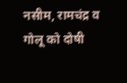नसीम, रामचंद्र व गोलू को दोषी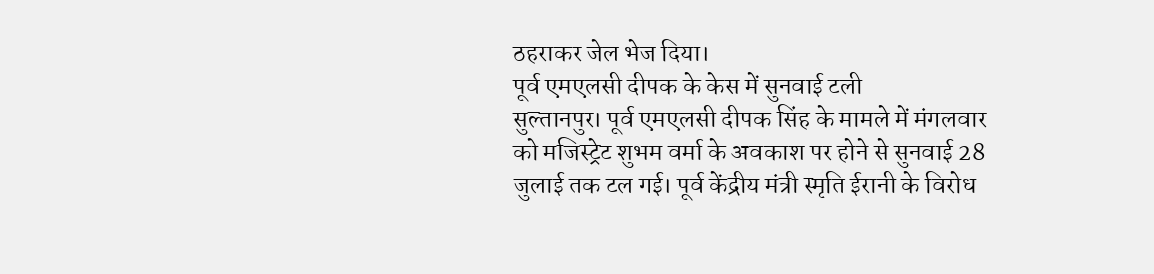ठहराकर जेल भेज दिया।
पूर्व एमएलसी दीपक के केस में सुनवाई टली
सुल्तानपुर। पूर्व एमएलसी दीपक सिंह के मामले में मंगलवार को मजिस्ट्रेट शुभम वर्मा के अवकाश पर होने से सुनवाई 28 जुलाई तक टल गई। पूर्व केंद्रीय मंत्री स्मृति ईरानी के विरोध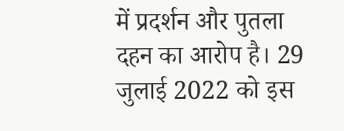में प्रदर्शन और पुतला दहन का आरोप है। 29 जुलाई 2022 को इस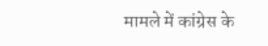मामले में कांग्रेस के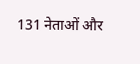131 नेताओं और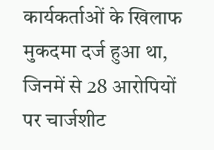कार्यकर्ताओं के खिलाफ मुकदमा दर्ज हुआ था, जिनमें से 28 आरोपियों पर चार्जशीट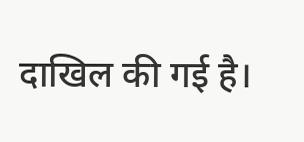दाखिल की गई है।